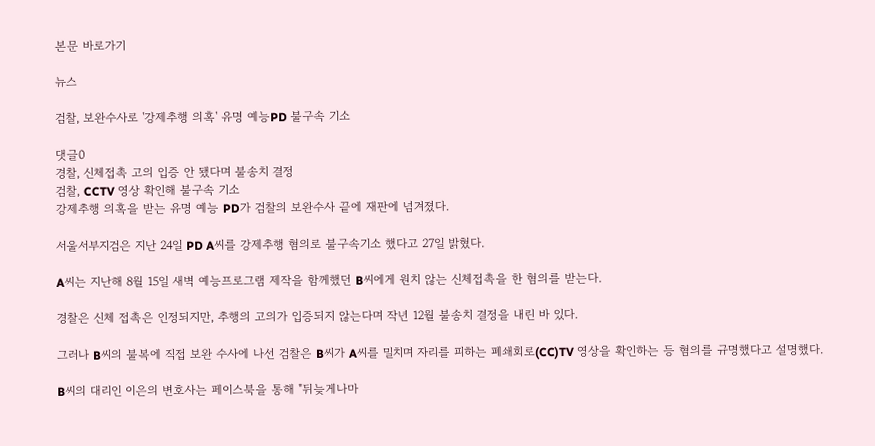본문 바로가기

뉴스

검찰, 보완수사로 '강제추행 의혹' 유명 예능PD 불구속 기소

댓글0
경찰, 신체접촉 고의 입증 안 됐다며 불송치 결정
검찰, CCTV 영상 확인해 불구속 기소
강제추행 의혹을 받는 유명 예능 PD가 검찰의 보완수사 끝에 재판에 넘겨졌다.

서울서부지검은 지난 24일 PD A씨를 강제추행 혐의로 불구속기소 했다고 27일 밝혔다.

A씨는 지난해 8월 15일 새벽 예능프로그램 제작을 함께했던 B씨에게 원치 않는 신체접촉을 한 혐의를 받는다.

경찰은 신체 접촉은 인정되지만, 추행의 고의가 입증되지 않는다며 작년 12월 불송치 결정을 내린 바 있다.

그러나 B씨의 불복에 직접 보완 수사에 나선 검찰은 B씨가 A씨를 밀치며 자리를 피하는 폐쇄회로(CC)TV 영상을 확인하는 등 혐의를 규명했다고 설명했다.

B씨의 대리인 이은의 변호사는 페이스북을 통해 "뒤늦게나마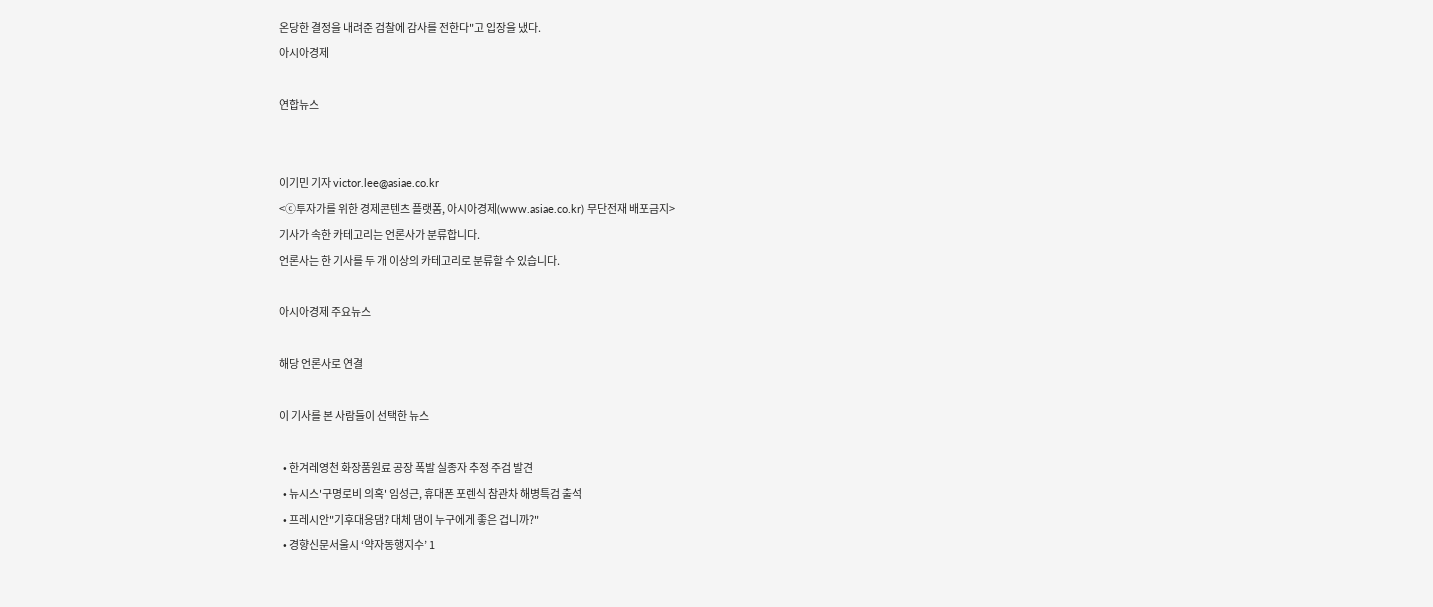온당한 결정을 내려준 검찰에 감사를 전한다"고 입장을 냈다.
아시아경제

연합뉴스


이기민 기자 victor.lee@asiae.co.kr
<ⓒ투자가를 위한 경제콘텐츠 플랫폼, 아시아경제(www.asiae.co.kr) 무단전재 배포금지>
기사가 속한 카테고리는 언론사가 분류합니다.
언론사는 한 기사를 두 개 이상의 카테고리로 분류할 수 있습니다.

아시아경제 주요뉴스

해당 언론사로 연결

이 기사를 본 사람들이 선택한 뉴스

  • 한겨레영천 화장품원료 공장 폭발 실종자 추정 주검 발견
  • 뉴시스'구명로비 의혹' 임성근, 휴대폰 포렌식 참관차 해병특검 출석
  • 프레시안"기후대응댐? 대체 댐이 누구에게 좋은 겁니까?"
  • 경향신문서울시 ‘약자동행지수’ 1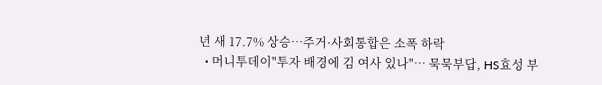년 새 17.7% 상승…주거·사회통합은 소폭 하락
  • 머니투데이"투자 배경에 김 여사 있나"… 묵묵부답, HS효성 부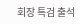회장 특검 출석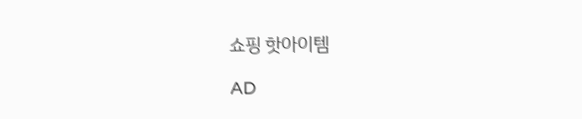쇼핑 핫아이템

AD